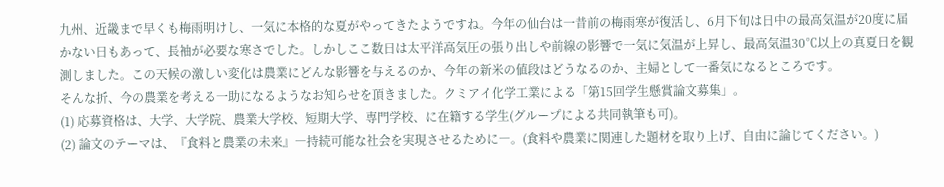九州、近畿まで早くも梅雨明けし、一気に本格的な夏がやってきたようですね。今年の仙台は一昔前の梅雨寒が復活し、6月下旬は日中の最高気温が20度に届かない日もあって、長袖が必要な寒さでした。しかしここ数日は太平洋高気圧の張り出しや前線の影響で一気に気温が上昇し、最高気温30℃以上の真夏日を観測しました。この天候の激しい変化は農業にどんな影響を与えるのか、今年の新米の値段はどうなるのか、主婦として一番気になるところです。
そんな折、今の農業を考える一助になるようなお知らせを頂きました。クミアイ化学工業による「第15回学生懸賞論文募集」。
(1) 応募資格は、大学、大学院、農業大学校、短期大学、専門学校、に在籍する学生(グループによる共同執筆も可)。
(2) 論文のテーマは、『食料と農業の未来』―持続可能な社会を実現させるために―。(食料や農業に関連した題材を取り上げ、自由に論じてください。)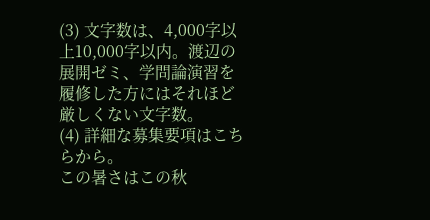(3) 文字数は、4,000字以上10,000字以内。渡辺の展開ゼミ、学問論演習を履修した方にはそれほど厳しくない文字数。
(4) 詳細な募集要項はこちらから。
この暑さはこの秋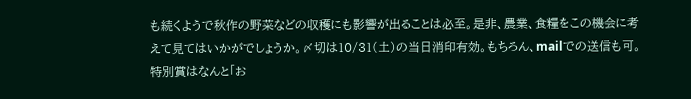も続くようで秋作の野菜などの収穫にも影響が出ることは必至。是非、農業、食糧をこの機会に考えて見てはいかがでしょうか。〆切は10/31(土)の当日消印有効。もちろん、mailでの送信も可。特別賞はなんと「お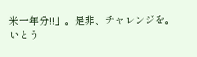米一年分!!」。是非、チャレンジを。
いとう